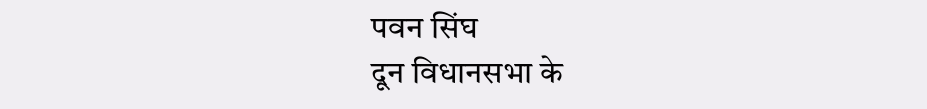पवन सिंघ
दून विधानसभा के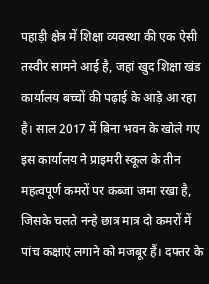पहाड़ी क्षेत्र में शिक्षा व्यवस्था की एक ऐसी तस्वीर सामने आई है, जहां खुद शिक्षा खंड कार्यालय बच्चों की पढ़ाई के आड़े आ रहा है। साल 2017 में बिना भवन के खोले गए इस कार्यालय ने प्राइमरी स्कूल के तीन महत्वपूर्ण कमरों पर कब्जा जमा रखा है, जिसके चलते नन्हे छात्र मात्र दो कमरों में पांच कक्षाएं लगाने को मजबूर हैं। दफ्तर के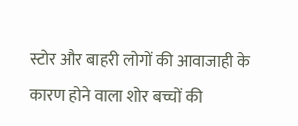स्टोर और बाहरी लोगों की आवाजाही के कारण होने वाला शोर बच्चों की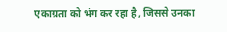एकाग्रता को भंग कर रहा है, जिससे उनका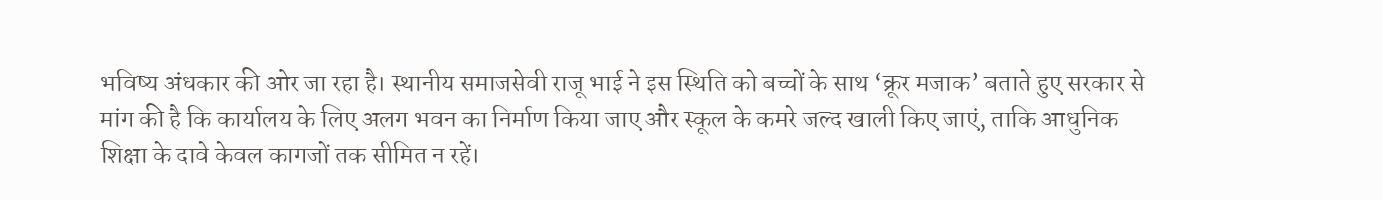भविष्य अंधकार की ओर जा रहा है। स्थानीय समाजसेवी राजू भाई ने इस स्थिति को बच्चों के साथ ‘क्रूर मजाक’ बताते हुए सरकार से मांग की है कि कार्यालय के लिए अलग भवन का निर्माण किया जाए और स्कूल के कमरे जल्द खाली किए जाएं, ताकि आधुनिक शिक्षा के दावे केवल कागजों तक सीमित न रहें।